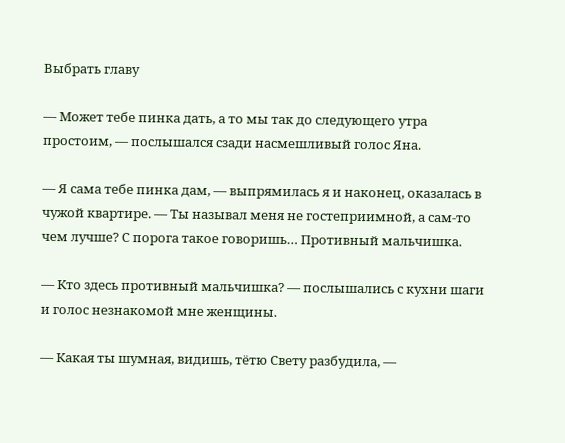Выбрать главу

— Может тебе пинка дать, а то мы так до следующего утра простоим, — послышался сзади насмешливый голос Яна.

— Я сама тебе пинка дам, — выпрямилась я и наконец, оказалась в чужой квартире. — Ты называл меня не гостеприимной, а сам-то чем лучше? С порога такое говоришь… Противный мальчишка.

— Кто здесь противный мальчишка? — послышались с кухни шаги и голос незнакомой мне женщины.

— Какая ты шумная, видишь, тётю Свету разбудила, —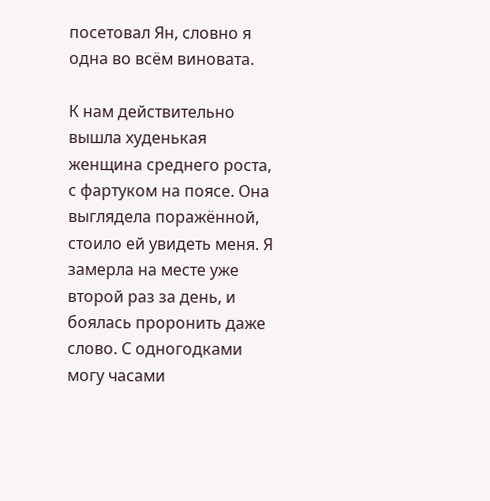посетовал Ян, словно я одна во всём виновата.

К нам действительно вышла худенькая женщина среднего роста, с фартуком на поясе. Она выглядела поражённой, стоило ей увидеть меня. Я замерла на месте уже второй раз за день, и боялась проронить даже слово. С одногодками могу часами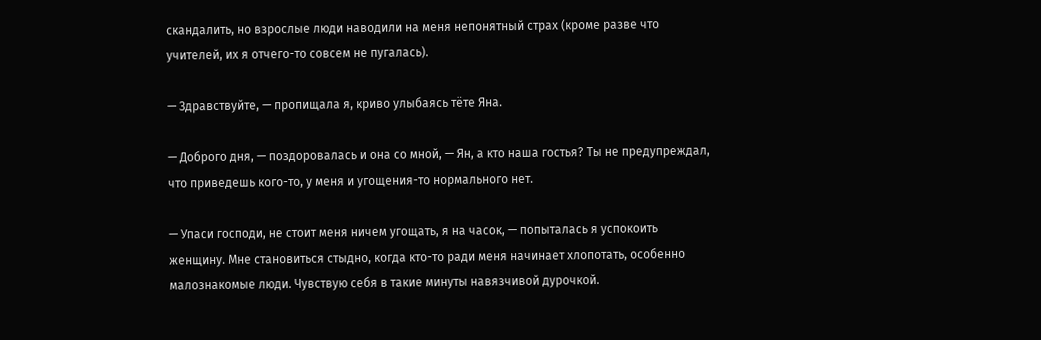скандалить, но взрослые люди наводили на меня непонятный страх (кроме разве что учителей, их я отчего-то совсем не пугалась).

— Здравствуйте, — пропищала я, криво улыбаясь тёте Яна.

— Доброго дня, — поздоровалась и она со мной, — Ян, а кто наша гостья? Ты не предупреждал, что приведешь кого-то, у меня и угощения-то нормального нет.

— Упаси господи, не стоит меня ничем угощать, я на часок, — попыталась я успокоить женщину. Мне становиться стыдно, когда кто-то ради меня начинает хлопотать, особенно малознакомые люди. Чувствую себя в такие минуты навязчивой дурочкой.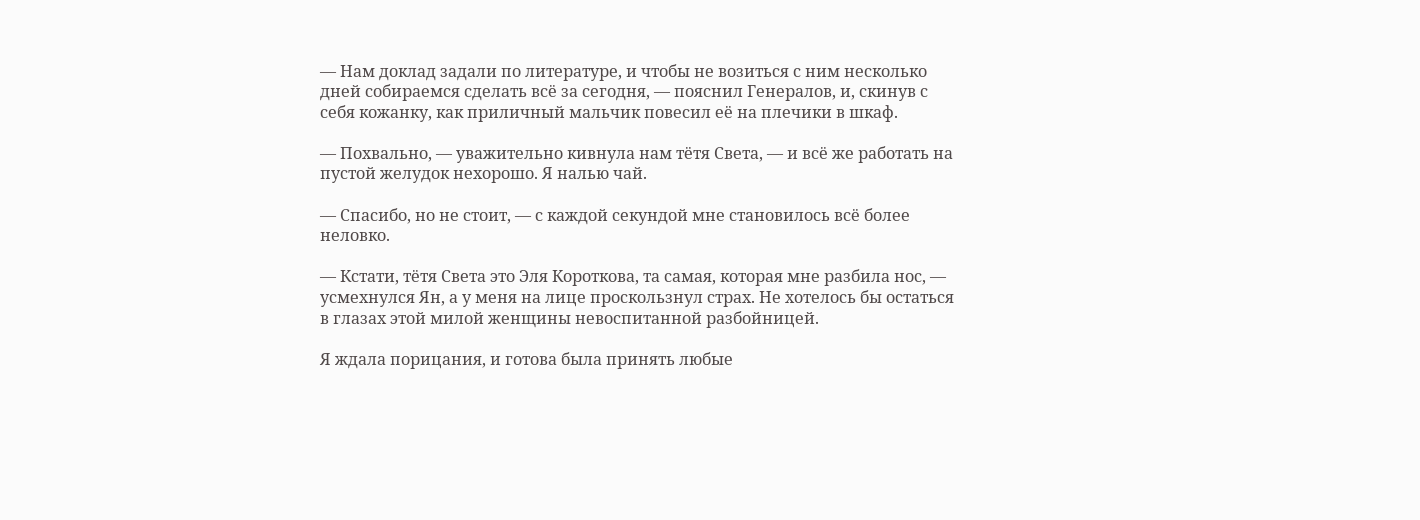— Нам доклад задали по литературе, и чтобы не возиться с ним несколько дней собираемся сделать всё за сегодня, — пояснил Генералов, и, скинув с себя кожанку, как приличный мальчик повесил её на плечики в шкаф.

— Похвально, — уважительно кивнула нам тётя Света, — и всё же работать на пустой желудок нехорошо. Я налью чай.

— Спасибо, но не стоит, — с каждой секундой мне становилось всё более неловко.

— Кстати, тётя Света это Эля Короткова, та самая, которая мне разбила нос, — усмехнулся Ян, а у меня на лице проскользнул страх. Не хотелось бы остаться в глазах этой милой женщины невоспитанной разбойницей.

Я ждала порицания, и готова была принять любые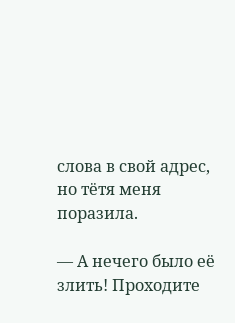слова в свой адрес, но тётя меня поразила.

— А нечего было её злить! Проходите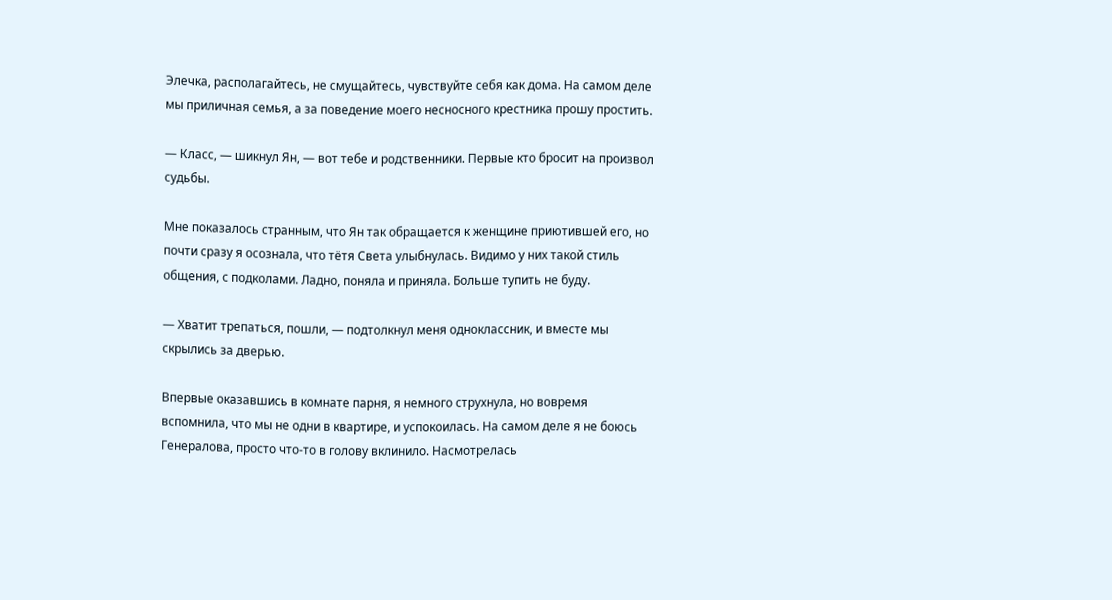Элечка, располагайтесь, не смущайтесь, чувствуйте себя как дома. На самом деле мы приличная семья, а за поведение моего несносного крестника прошу простить.

— Класс, — шикнул Ян, — вот тебе и родственники. Первые кто бросит на произвол судьбы.

Мне показалось странным, что Ян так обращается к женщине приютившей его, но почти сразу я осознала, что тётя Света улыбнулась. Видимо у них такой стиль общения, с подколами. Ладно, поняла и приняла. Больше тупить не буду.

— Хватит трепаться, пошли, — подтолкнул меня одноклассник, и вместе мы скрылись за дверью.

Впервые оказавшись в комнате парня, я немного струхнула, но вовремя вспомнила, что мы не одни в квартире, и успокоилась. На самом деле я не боюсь Генералова, просто что-то в голову вклинило. Насмотрелась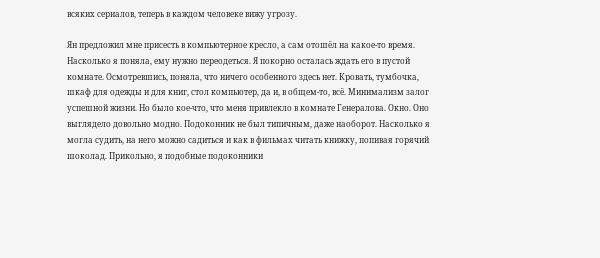всяких сериалов, теперь в каждом человеке вижу угрозу.

Ян предложил мне присесть в компьютерное кресло, а сам отошёл на какое-то время. Насколько я поняла, ему нужно переодеться. Я покорно осталась ждать его в пустой комнате. Осмотревшись, поняла, что ничего особенного здесь нет. Кровать, тумбочка, шкаф для одежды и для книг, стол компьютер, да и, в общем-то, всё. Минимализм залог успешной жизни. Но было кое-что, что меня привлекло в комнате Генералова. Окно. Оно выглядело довольно модно. Подоконник не был типичным, даже наоборот. Насколько я могла судить, на него можно садиться и как в фильмах читать книжку, попивая горячий шоколад. Прикольно, я подобные подоконники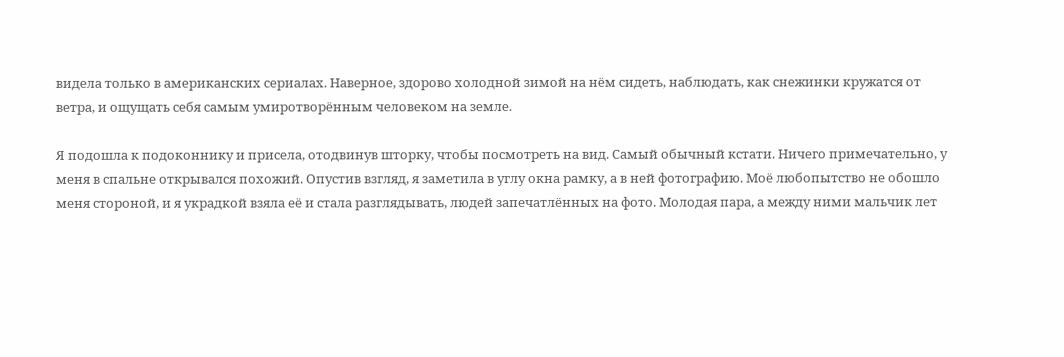видела только в американских сериалах. Наверное, здорово холодной зимой на нём сидеть, наблюдать, как снежинки кружатся от ветра, и ощущать себя самым умиротворённым человеком на земле.

Я подошла к подоконнику и присела, отодвинув шторку, чтобы посмотреть на вид. Самый обычный кстати. Ничего примечательно, у меня в спальне открывался похожий. Опустив взгляд, я заметила в углу окна рамку, а в ней фотографию. Моё любопытство не обошло меня стороной, и я украдкой взяла её и стала разглядывать, людей запечатлённых на фото. Молодая пара, а между ними мальчик лет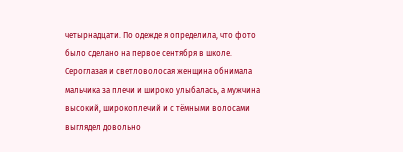четырнадцати. По одежде я определила, что фото было сделано на первое сентября в школе. Сероглазая и светловолосая женщина обнимала мальчика за плечи и широко улыбалась, а мужчина высокий, широкоплечий и с тёмными волосами выглядел довольно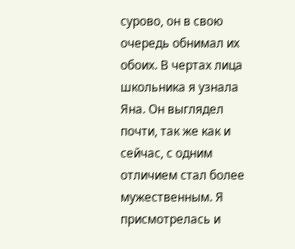сурово, он в свою очередь обнимал их обоих. В чертах лица школьника я узнала Яна. Он выглядел почти, так же как и сейчас, с одним отличием стал более мужественным. Я присмотрелась и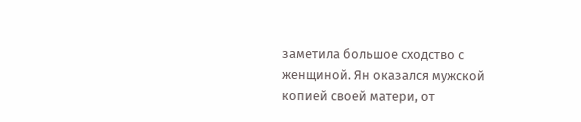заметила большое сходство с женщиной. Ян оказался мужской копией своей матери, от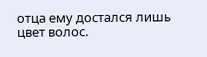отца ему достался лишь цвет волос.